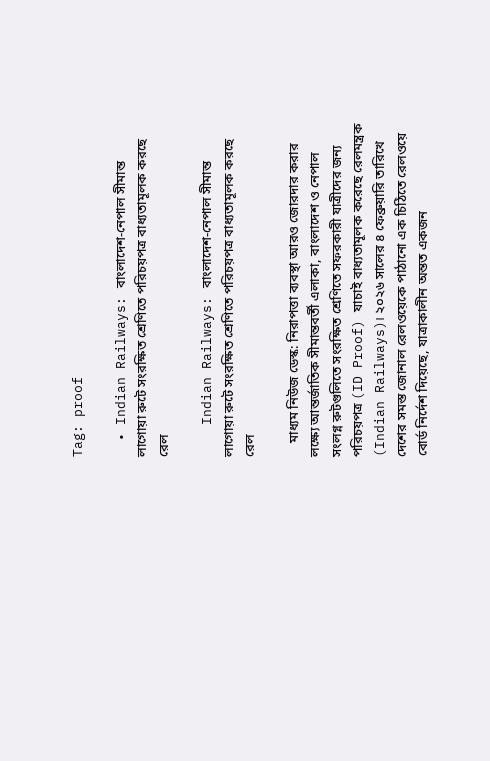Tag: proof

  • Indian Railways: বাংলাদেশ-নেপাল সীমান্ত লাগোয়া রুটে সংরক্ষিত শ্রেণিতে পরিচয়পত্র বাধ্যতামূলক করছে রেল

    Indian Railways: বাংলাদেশ-নেপাল সীমান্ত লাগোয়া রুটে সংরক্ষিত শ্রেণিতে পরিচয়পত্র বাধ্যতামূলক করছে রেল

    মাধ্যম নিউজ ডেস্ক: নিরাপত্তা ব্যবস্থা আরও জোরদার করার লক্ষ্যে আন্তর্জাতিক সীমান্তবর্তী এলাকা, বাংলাদেশ ও নেপাল সংলগ্ন রুটগুলিতে সংরক্ষিত শ্রেণিতে সফরকারী যাত্রীদের জন্য পরিচয়পত্র (ID Proof) যাচাই বাধ্যতামূলক করেছে রেলমন্ত্রক (Indian Railways)। ২০২৬ সালের ৪ ফেব্রুয়ারি তারিখে দেশের সমস্ত জোনাল রেলওয়েকে পাঠানো এক চিঠিতে রেলওয়ে বোর্ড নির্দেশ দিয়েছে, যাত্রাকালীন অন্তত একজন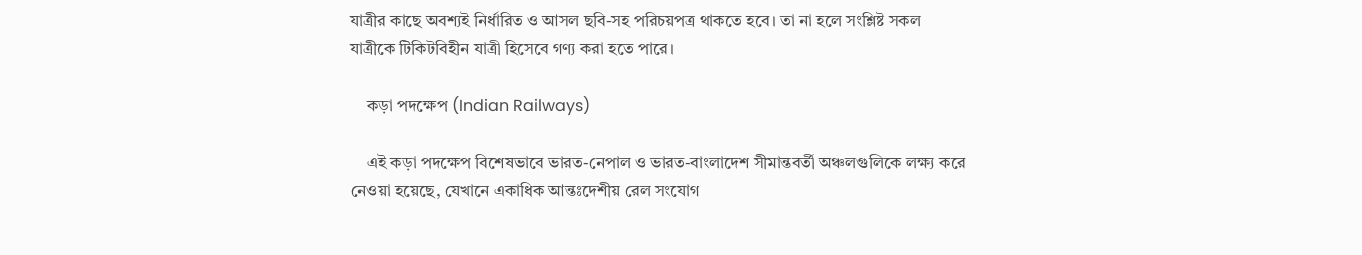যাত্রীর কাছে অবশ্যই নির্ধারিত ও আসল ছবি-সহ পরিচয়পত্র থাকতে হবে। তা না হলে সংশ্লিষ্ট সকল যাত্রীকে টিকিটবিহীন যাত্রী হিসেবে গণ্য করা হতে পারে।

    কড়া পদক্ষেপ (Indian Railways)

    এই কড়া পদক্ষেপ বিশেষভাবে ভারত-নেপাল ও ভারত-বাংলাদেশ সীমান্তবর্তী অঞ্চলগুলিকে লক্ষ্য করে নেওয়া হয়েছে, যেখানে একাধিক আন্তঃদেশীয় রেল সংযোগ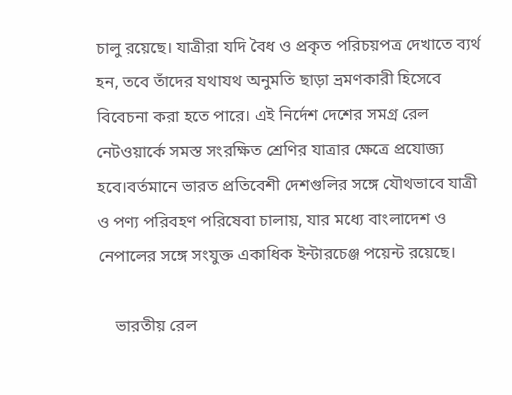চালু রয়েছে। যাত্রীরা যদি বৈধ ও প্রকৃত পরিচয়পত্র দেখাতে ব্যর্থ হন, তবে তাঁদের যথাযথ অনুমতি ছাড়া ভ্রমণকারী হিসেবে বিবেচনা করা হতে পারে। এই নির্দেশ দেশের সমগ্র রেল নেটওয়ার্কে সমস্ত সংরক্ষিত শ্রেণির যাত্রার ক্ষেত্রে প্রযোজ্য হবে।বর্তমানে ভারত প্রতিবেশী দেশগুলির সঙ্গে যৌথভাবে যাত্রী ও পণ্য পরিবহণ পরিষেবা চালায়, যার মধ্যে বাংলাদেশ ও নেপালের সঙ্গে সংযুক্ত একাধিক ইন্টারচেঞ্জ পয়েন্ট রয়েছে।

    ভারতীয় রেল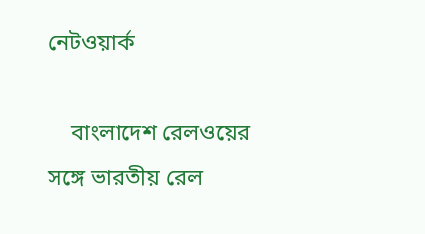নেটওয়ার্ক

    বাংলাদেশ রেলওয়ের সঙ্গে ভারতীয় রেল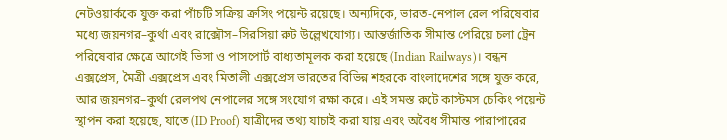নেটওয়ার্ককে যুক্ত করা পাঁচটি সক্রিয় ক্রসিং পয়েন্ট রয়েছে। অন্যদিকে, ভারত-নেপাল রেল পরিষেবার মধ্যে জয়নগর–কুর্থা এবং রাক্সৌস–সিরসিয়া রুট উল্লেখযোগ্য। আন্তর্জাতিক সীমান্ত পেরিয়ে চলা ট্রেন পরিষেবার ক্ষেত্রে আগেই ভিসা ও পাসপোর্ট বাধ্যতামূলক করা হয়েছে (Indian Railways)। বন্ধন এক্সপ্রেস, মৈত্রী এক্সপ্রেস এবং মিতালী এক্সপ্রেস ভারতের বিভিন্ন শহরকে বাংলাদেশের সঙ্গে যুক্ত করে, আর জয়নগর–কুর্থা রেলপথ নেপালের সঙ্গে সংযোগ রক্ষা করে। এই সমস্ত রুটে কাস্টমস চেকিং পয়েন্ট স্থাপন করা হয়েছে, যাতে (ID Proof) যাত্রীদের তথ্য যাচাই করা যায় এবং অবৈধ সীমান্ত পারাপারের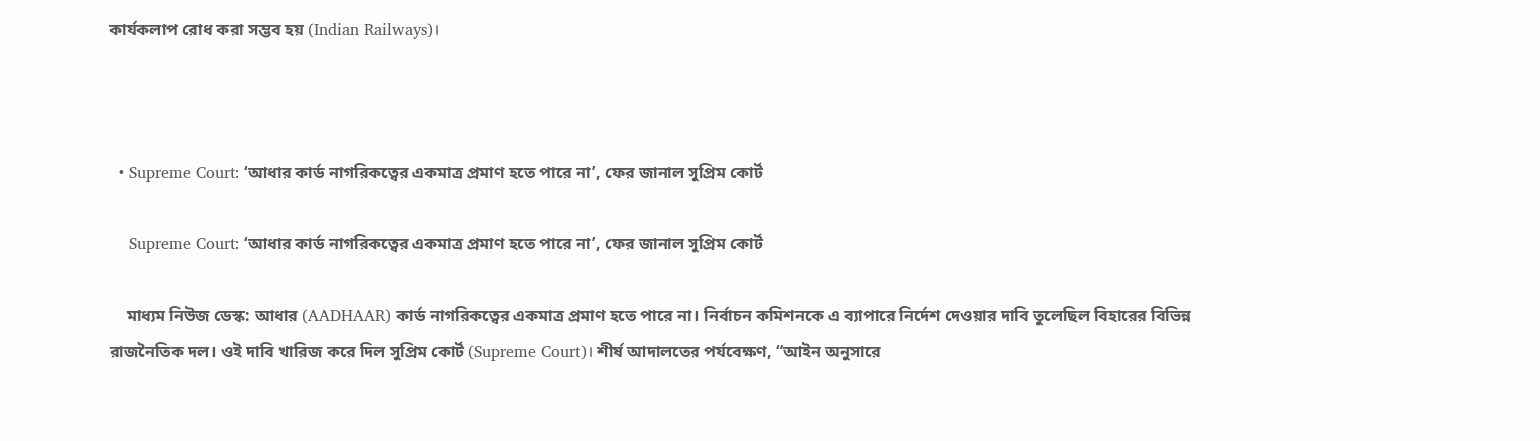কার্যকলাপ রোধ করা সম্ভব হয় (Indian Railways)।



  • Supreme Court: ‘আধার কার্ড নাগরিকত্বের একমাত্র প্রমাণ হতে পারে না’, ফের জানাল সুপ্রিম কোর্ট

    Supreme Court: ‘আধার কার্ড নাগরিকত্বের একমাত্র প্রমাণ হতে পারে না’, ফের জানাল সুপ্রিম কোর্ট

    মাধ্যম নিউজ ডেস্ক: আধার (AADHAAR) কার্ড নাগরিকত্বের একমাত্র প্রমাণ হতে পারে না। নির্বাচন কমিশনকে এ ব্যাপারে নির্দেশ দেওয়ার দাবি তুলেছিল বিহারের বিভিন্ন রাজনৈতিক দল। ওই দাবি খারিজ করে দিল সুপ্রিম কোর্ট (Supreme Court)। শীর্ষ আদালতের পর্যবেক্ষণ, “আইন অনুসারে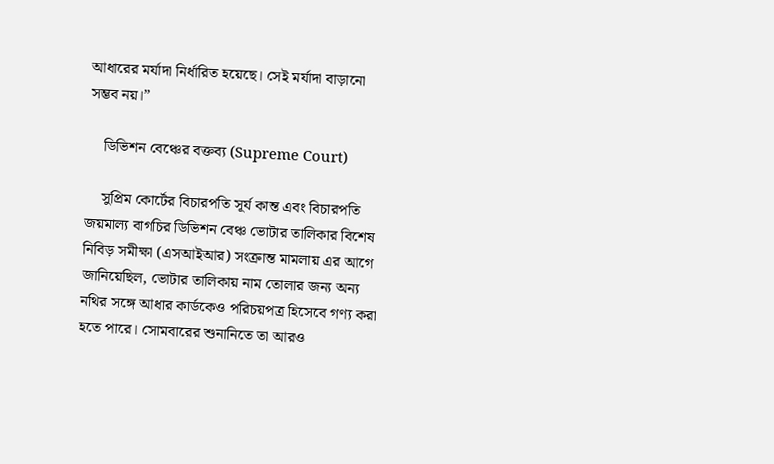আধারের মর্যাদা নির্ধারিত হয়েছে। সেই মর্যাদা বাড়ানো সম্ভব নয়।”

    ডিভিশন বেঞ্চের বক্তব্য (Supreme Court)

    সুপ্রিম কোর্টের বিচারপতি সূর্য কান্ত এবং বিচারপতি জয়মাল্য বাগচির ডিভিশন বেঞ্চ ভোটার তালিকার বিশেষ নিবিড় সমীক্ষা (এসআইআর) সংক্রান্ত মামলায় এর আগে জানিয়েছিল, ভোটার তালিকায় নাম তোলার জন্য অন্য নথির সঙ্গে আধার কার্ডকেও পরিচয়পত্র হিসেবে গণ্য করা হতে পারে। সোমবারের শুনানিতে তা আরও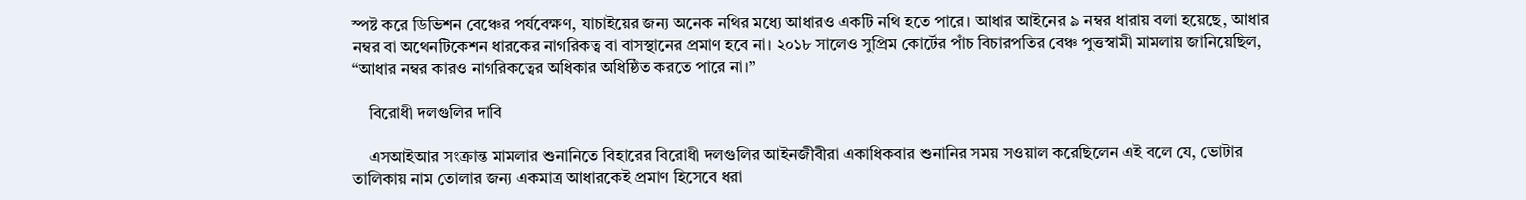স্পষ্ট করে ডিভিশন বেঞ্চের পর্যবেক্ষণ, যাচাইয়ের জন্য অনেক নথির মধ্যে আধারও একটি নথি হতে পারে। আধার আইনের ৯ নম্বর ধারায় বলা হয়েছে, আধার নম্বর বা অথেনটিকেশন ধারকের নাগরিকত্ব বা বাসস্থানের প্রমাণ হবে না। ২০১৮ সালেও সুপ্রিম কোর্টের পাঁচ বিচারপতির বেঞ্চ পুত্তস্বামী মামলায় জানিয়েছিল, “আধার নম্বর কারও নাগরিকত্বের অধিকার অধিষ্ঠিত করতে পারে না।”

    বিরোধী দলগুলির দাবি

    এসআইআর সংক্রান্ত মামলার শুনানিতে বিহারের বিরোধী দলগুলির আইনজীবীরা একাধিকবার শুনানির সময় সওয়াল করেছিলেন এই বলে যে, ভোটার তালিকায় নাম তোলার জন্য একমাত্র আধারকেই প্রমাণ হিসেবে ধরা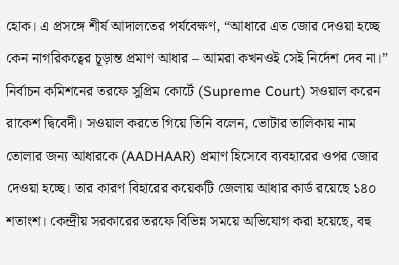হোক। এ প্রসঙ্গে শীর্ষ আদালতের পর্যবেক্ষণ, “আধারে এত জোর দেওয়া হচ্ছে কেন নাগরিকত্বের চূড়ান্ত প্রমাণ আধার – আমরা কখনওই সেই নির্দেশ দেব না।” নির্বাচন কমিশনের তরফে সুপ্রিম কোর্টে (Supreme Court) সওয়াল করেন রাকেশ দ্বিবেদী। সওয়াল করতে গিয়ে তিনি বলেন, ভোটার তালিকায় নাম তোলার জন্য আধারকে (AADHAAR) প্রমাণ হিসেবে ব্যবহারের ওপর জোর দেওয়া হচ্ছে। তার কারণ বিহারের কয়েকটি জেলায় আধার কার্ড রয়েছে ১৪০ শতাংশ। কেন্দ্রীয় সরকারের তরফে বিভিন্ন সময়ে অভিযোগ করা হয়েছে, বহু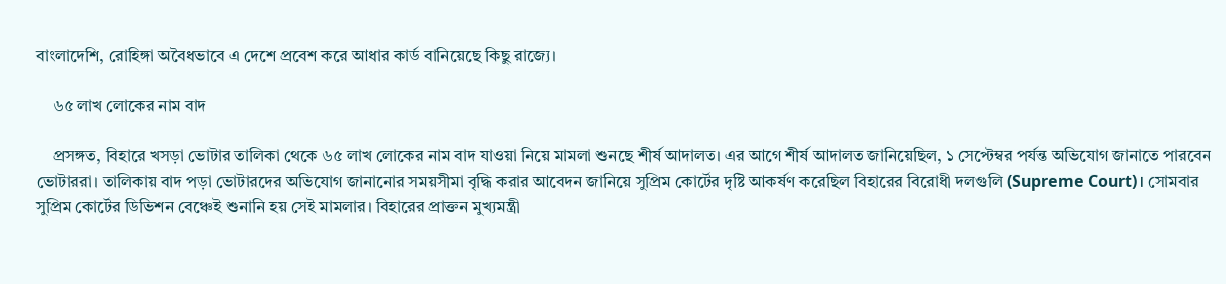বাংলাদেশি, রোহিঙ্গা অবৈধভাবে এ দেশে প্রবেশ করে আধার কার্ড বানিয়েছে কিছু রাজ্যে।

    ৬৫ লাখ লোকের নাম বাদ

    প্রসঙ্গত, বিহারে খসড়া ভোটার তালিকা থেকে ৬৫ লাখ লোকের নাম বাদ যাওয়া নিয়ে মামলা শুনছে শীর্ষ আদালত। এর আগে শীর্ষ আদালত জানিয়েছিল, ১ সেপ্টেম্বর পর্যন্ত অভিযোগ জানাতে পারবেন ভোটাররা। তালিকায় বাদ পড়া ভোটারদের অভিযোগ জানানোর সময়সীমা বৃদ্ধি করার আবেদন জানিয়ে সুপ্রিম কোর্টের দৃষ্টি আকর্ষণ করেছিল বিহারের বিরোধী দলগুলি (Supreme Court)। সোমবার সুপ্রিম কোর্টের ডিভিশন বেঞ্চেই শুনানি হয় সেই মামলার। বিহারের প্রাক্তন মুখ্যমন্ত্রী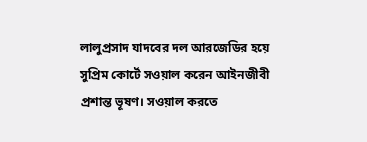লালুপ্রসাদ যাদবের দল আরজেডির হয়ে সুপ্রিম কোর্টে সওয়াল করেন আইনজীবী প্রশান্ত ভূষণ। সওয়াল করতে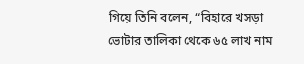গিয়ে তিনি বলেন, “বিহারে খসড়া ভোটার তালিকা থেকে ৬৫ লাখ নাম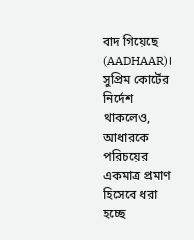বাদ গিয়েছে (AADHAAR)। সুপ্রিম কোর্টের নির্দেশ থাকলেও, আধারকে পরিচয়ের একমাত্র প্রমাণ হিসেবে ধরা হচ্ছে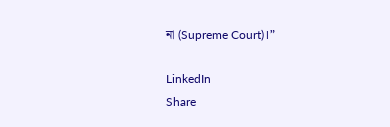না (Supreme Court)।”

LinkedIn
Share